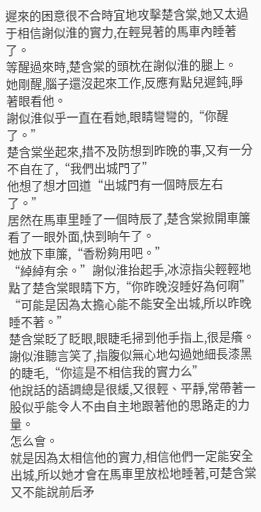遲來的困意很不合時宜地攻擊楚含棠,她又太過于相信謝似淮的實力,在輕晃著的馬車內睡著了。
等醒過來時,楚含棠的頭枕在謝似淮的腿上。
她剛醒,腦子還沒起來工作,反應有點兒遲鈍,睜著眼看他。
謝似淮似乎一直在看她,眼睛彎彎的,“你醒了。”
楚含棠坐起來,措不及防想到昨晚的事,又有一分不自在了,“我們出城門了”
他想了想才回道“出城門有一個時辰左右了。”
居然在馬車里睡了一個時辰了,楚含棠掀開車簾看了一眼外面,快到晌午了。
她放下車簾,“香粉夠用吧。”
“綽綽有余。”謝似淮抬起手,冰涼指尖輕輕地點了楚含棠眼睛下方,“你昨晚沒睡好為何啊”
“可能是因為太擔心能不能安全出城,所以昨晚睡不著。”
楚含棠眨了眨眼,眼睫毛掃到他手指上,很是癢。
謝似淮聽言笑了,指腹似無心地勾過她細長漆黑的睫毛,“你這是不相信我的實力么”
他說話的語調總是很緩,又很輕、平靜,常帶著一股似乎能令人不由自主地跟著他的思路走的力量。
怎么會。
就是因為太相信他的實力,相信他們一定能安全出城,所以她才會在馬車里放松地睡著,可楚含棠又不能說前后矛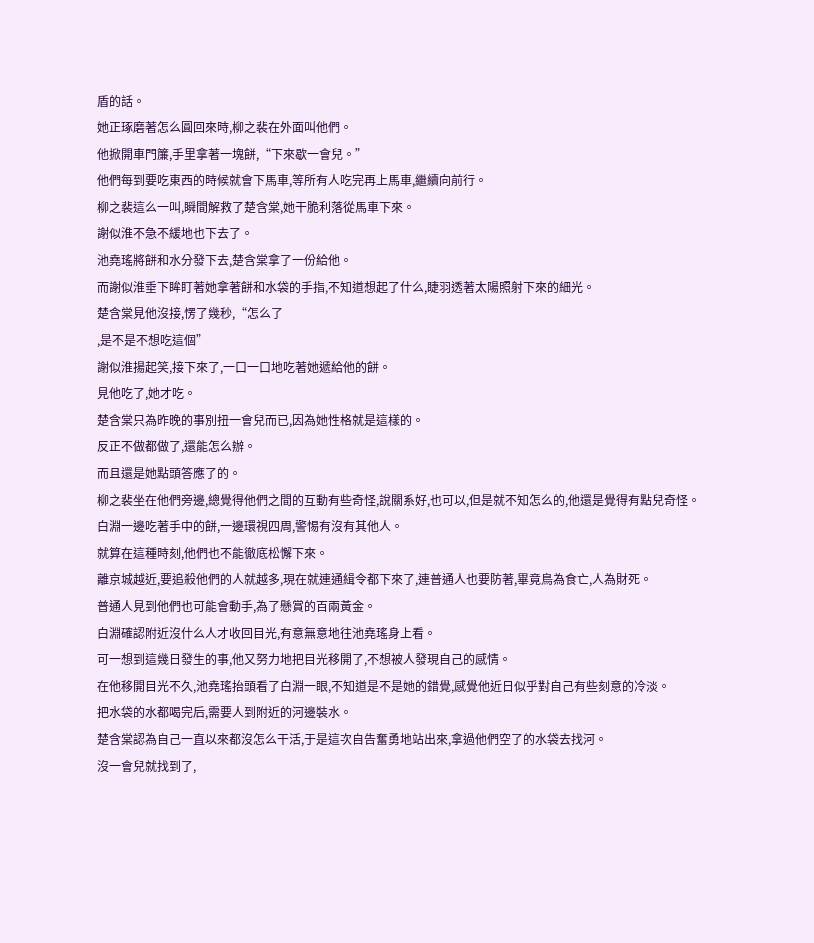盾的話。
她正琢磨著怎么圓回來時,柳之裴在外面叫他們。
他掀開車門簾,手里拿著一塊餅,“下來歇一會兒。”
他們每到要吃東西的時候就會下馬車,等所有人吃完再上馬車,繼續向前行。
柳之裴這么一叫,瞬間解救了楚含棠,她干脆利落從馬車下來。
謝似淮不急不緩地也下去了。
池堯瑤將餅和水分發下去,楚含棠拿了一份給他。
而謝似淮垂下眸盯著她拿著餅和水袋的手指,不知道想起了什么,睫羽透著太陽照射下來的細光。
楚含棠見他沒接,愣了幾秒,“怎么了
,是不是不想吃這個”
謝似淮揚起笑,接下來了,一口一口地吃著她遞給他的餅。
見他吃了,她才吃。
楚含棠只為昨晚的事別扭一會兒而已,因為她性格就是這樣的。
反正不做都做了,還能怎么辦。
而且還是她點頭答應了的。
柳之裴坐在他們旁邊,總覺得他們之間的互動有些奇怪,說關系好,也可以,但是就不知怎么的,他還是覺得有點兒奇怪。
白淵一邊吃著手中的餅,一邊環視四周,警惕有沒有其他人。
就算在這種時刻,他們也不能徹底松懈下來。
離京城越近,要追殺他們的人就越多,現在就連通緝令都下來了,連普通人也要防著,畢竟鳥為食亡,人為財死。
普通人見到他們也可能會動手,為了懸賞的百兩黃金。
白淵確認附近沒什么人才收回目光,有意無意地往池堯瑤身上看。
可一想到這幾日發生的事,他又努力地把目光移開了,不想被人發現自己的感情。
在他移開目光不久,池堯瑤抬頭看了白淵一眼,不知道是不是她的錯覺,感覺他近日似乎對自己有些刻意的冷淡。
把水袋的水都喝完后,需要人到附近的河邊裝水。
楚含棠認為自己一直以來都沒怎么干活,于是這次自告奮勇地站出來,拿過他們空了的水袋去找河。
沒一會兒就找到了,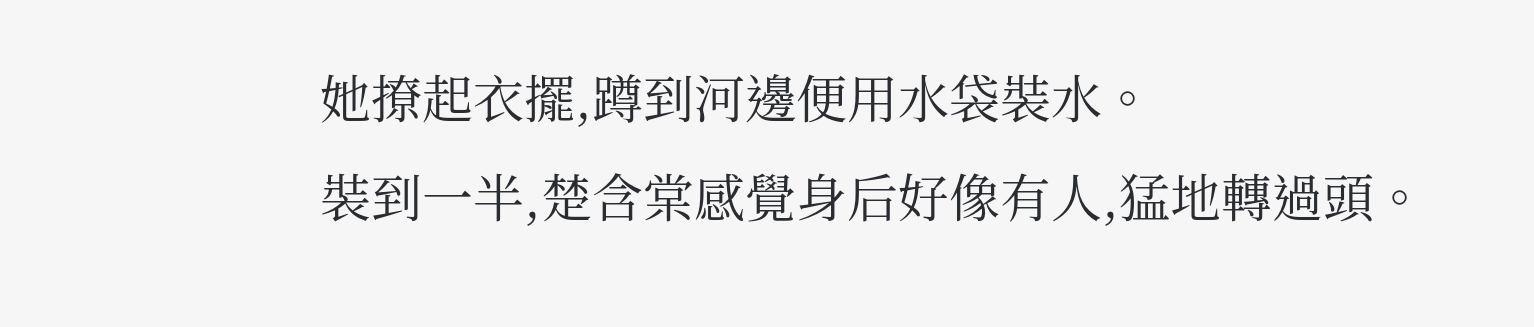她撩起衣擺,蹲到河邊便用水袋裝水。
裝到一半,楚含棠感覺身后好像有人,猛地轉過頭。